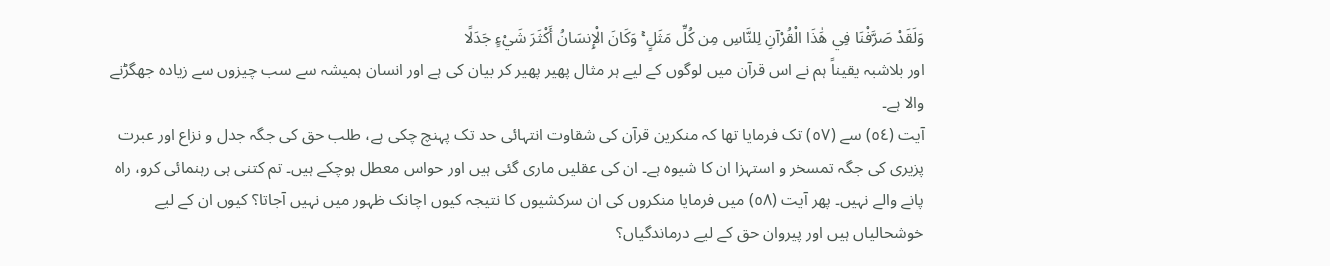وَلَقَدْ صَرَّفْنَا فِي هَٰذَا الْقُرْآنِ لِلنَّاسِ مِن كُلِّ مَثَلٍ ۚ وَكَانَ الْإِنسَانُ أَكْثَرَ شَيْءٍ جَدَلًا
اور بلاشبہ یقیناً ہم نے اس قرآن میں لوگوں کے لیے ہر مثال پھیر پھیر کر بیان کی ہے اور انسان ہمیشہ سے سب چیزوں سے زیادہ جھگڑنے والا ہے۔
آیت (٥٤) سے (٥٧) تک فرمایا تھا کہ منکرین قرآن کی شقاوت انتہائی حد تک پہنچ چکی ہے، طلب حق کی جگہ جدل و نزاع اور عبرت پزیری کی جگہ تمسخر و استہزا ان کا شیوہ ہے۔ ان کی عقلیں ماری گئی ہیں اور حواس معطل ہوچکے ہیں۔ تم کتنی ہی رہنمائی کرو، راہ پانے والے نہیں۔ پھر آیت (٥٨) میں فرمایا منکروں کی ان سرکشیوں کا نتیجہ کیوں اچانک ظہور میں نہیں آجاتا؟ کیوں ان کے لیے خوشحالیاں ہیں اور پیروان حق کے لیے درماندگیاں؟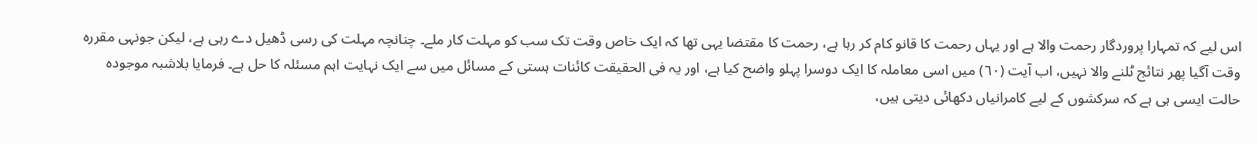اس لیے کہ تمہارا پروردگار رحمت والا ہے اور یہاں رحمت کا قانو کام کر رہا ہے، رحمت کا مقتضا یہی تھا کہ ایک خاص وقت تک سب کو مہلت کار ملے۔ چنانچہ مہلت کی رسی ڈھیل دے رہی ہے، لیکن جونہی مقررہ وقت آگیا پھر نتائج ٹلنے والا نہیں، اب آیت (٦٠) میں اسی معاملہ کا ایک دوسرا پہلو واضح کیا ہے، اور یہ فی الحقیقت کائنات ہستی کے مسائل میں سے ایک نہایت اہم مسئلہ کا حل ہے۔ فرمایا بلاشبہ موجودہ حالت ایسی ہی ہے کہ سرکشوں کے لیے کامرانیاں دکھائی دیتی ہیں،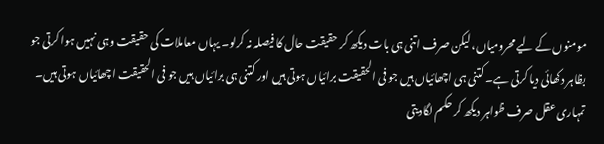مومنوں کے لیے محرومیاں، لیکن صرف اتنی ہی بات دیکھ کر حقیقت حال کا فیصلہ نہ کرلو۔ یہاں معاملات کی حقیقت وہی نہیں ہوا کرتی جو بظاہر دکھائی دیا کرتی ہے۔ کتنی ہی اچھائیاں ہیں جو فی الحقیقت برائیاں ہوتی ہیں اور کتنی ہی برائیاں ہیں جو فی الحقیقت اچھائیاں ہوتی ہیں۔ تمہاری عقل صرف ظواہر دیکھ کر حکم لگادیتی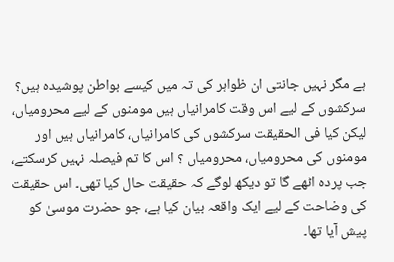ہے مگر نہیں جانتی ان ظواہر کی تہ میں کیسے بواطن پوشیدہ ہیں؟ سرکشوں کے لیے اس وقت کامرانیاں ہیں مومنوں کے لیے محرومیاں، لیکن کیا فی الحقیقت سرکشوں کی کامرانیاں، کامرانیاں ہیں اور مومنوں کی محرومیاں، محرومیاں ؟ اس کا تم فیصلہ نہیں کرسکتے، جب پردہ اٹھے گا تو دیکھ لوگے کہ حقیقت حال کیا تھی۔ اس حقیقت کی وضاحت کے لیے ایک واقعہ بیان کیا ہے، جو حضرت موسیٰ کو پیش آیا تھا۔